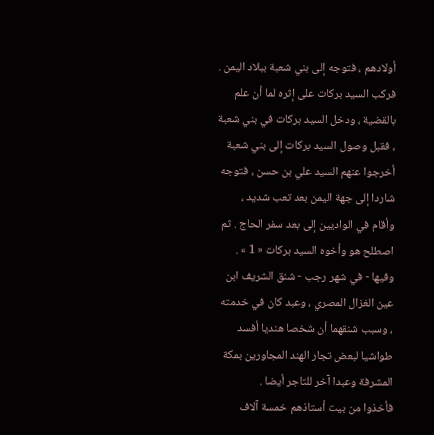أولادهم ، فتوجه إلى بني شعبة ببلاد اليمن . فركب السيد بركات على إثره لما أن علم بالقضية ، ودخل السيد بركات في بني شعبة ، فقبل وصول السيد بركات إلى بني شعبة أخرجوا عنهم السيد علي بن حسن ، فتوجه شاردا إلى جهة اليمن بعد تعب شديد ، وأقام في الواديين إلى بعد سفر الحاج . ثم اصطلح هو وأخوه السيد بركات « 1 » .
وفيها - في شهر رجب - شنق الشريف ابن عين الغزال المصري ، وعبد كان في خدمته ، وسبب شنقهما أن شخصا هنديا أفسد طواشيا لبعض تجار الهند المجاورين بمكة المشرفة وعبدا آخر للتاجر أيضا .
فأخذوا من بيت أستاذهم خمسة آلاف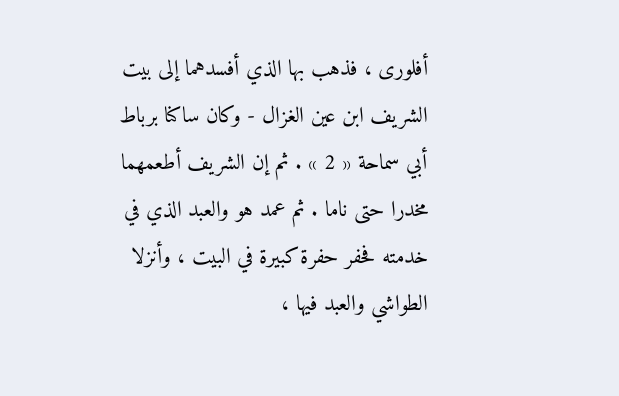أفلورى ، فذهب بها الذي أفسدهما إلى بيت الشريف ابن عين الغزال - وكان ساكنا برباط أبي سماحة « 2 » . ثم إن الشريف أطعمهما مخدرا حتى ناما . ثم عمد هو والعبد الذي في خدمته فحفر حفرة كبيرة في البيت ، وأنزلا الطواشي والعبد فيها ،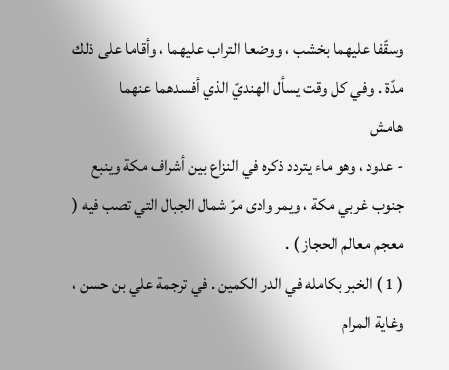وسقّفا عليهما بخشب ، ووضعا التراب عليهما ، وأقاما على ذلك مدّة . وفي كل وقت يسأل الهنديّ الذي أفسدهما عنهما
هامش
- عدود ، وهو ماء يتردد ذكره في النزاع بين أشراف مكة وينبع جنوب غربي مكة ، ويمر وادى مرّ شمال الجبال التي تصب فيه ( معجم معالم الحجاز ) .
( 1 ) الخبر بكامله في الدر الكمين . في ترجمة علي بن حسن ، وغاية المرام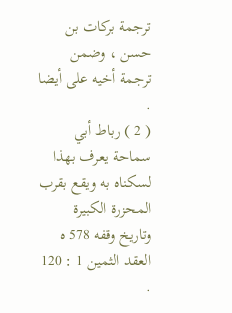ترجمة بركات بن حسن ، وضمن ترجمة أخيه على أيضا .
( 2 ) رباط أبي سماحة يعرف بهذا لسكناه به ويقع بقرب المحزرة الكبيرة وتاريخ وقفه 578 ه العقد الثمين 1 : 120 .